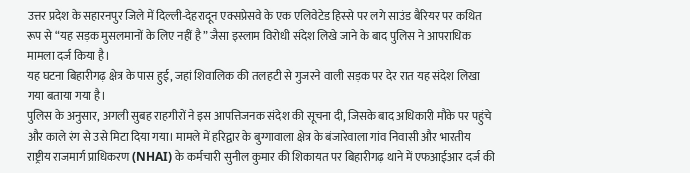उत्तर प्रदेश के सहारनपुर जिले में दिल्ली-देहरादून एक्सप्रेसवे के एक एलिवेटेड हिस्से पर लगे साउंड बैरियर पर कथित रूप से “यह सड़क मुसलमानों के लिए नहीं है” जैसा इस्लाम विरोधी संदेश लिखे जाने के बाद पुलिस ने आपराधिक मामला दर्ज किया है।
यह घटना बिहारीगढ़ क्षेत्र के पास हुई, जहां शिवालिक की तलहटी से गुजरने वाली सड़क पर देर रात यह संदेश लिखा गया बताया गया है।
पुलिस के अनुसार, अगली सुबह राहगीरों ने इस आपत्तिजनक संदेश की सूचना दी, जिसके बाद अधिकारी मौके पर पहुंचे और काले रंग से उसे मिटा दिया गया। मामले में हरिद्वार के बुग्गावाला क्षेत्र के बंजारेवाला गांव निवासी और भारतीय राष्ट्रीय राजमार्ग प्राधिकरण (NHAI) के कर्मचारी सुनील कुमार की शिकायत पर बिहारीगढ़ थाने में एफआईआर दर्ज की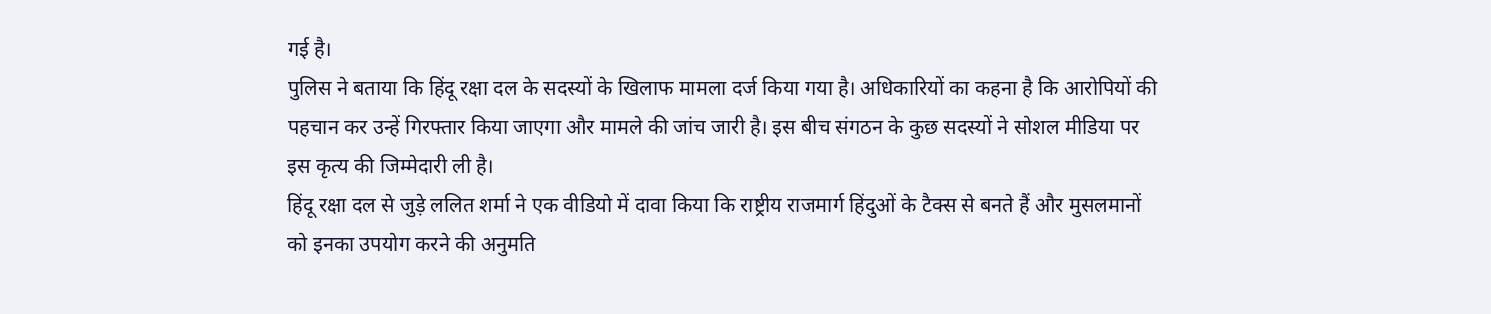गई है।
पुलिस ने बताया कि हिंदू रक्षा दल के सदस्यों के खिलाफ मामला दर्ज किया गया है। अधिकारियों का कहना है कि आरोपियों की पहचान कर उन्हें गिरफ्तार किया जाएगा और मामले की जांच जारी है। इस बीच संगठन के कुछ सदस्यों ने सोशल मीडिया पर इस कृत्य की जिम्मेदारी ली है।
हिंदू रक्षा दल से जुड़े ललित शर्मा ने एक वीडियो में दावा किया कि राष्ट्रीय राजमार्ग हिंदुओं के टैक्स से बनते हैं और मुसलमानों को इनका उपयोग करने की अनुमति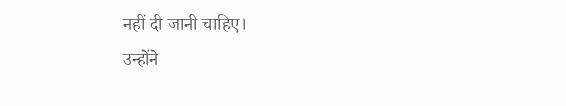नहीं दी जानी चाहिए।
उन्होंने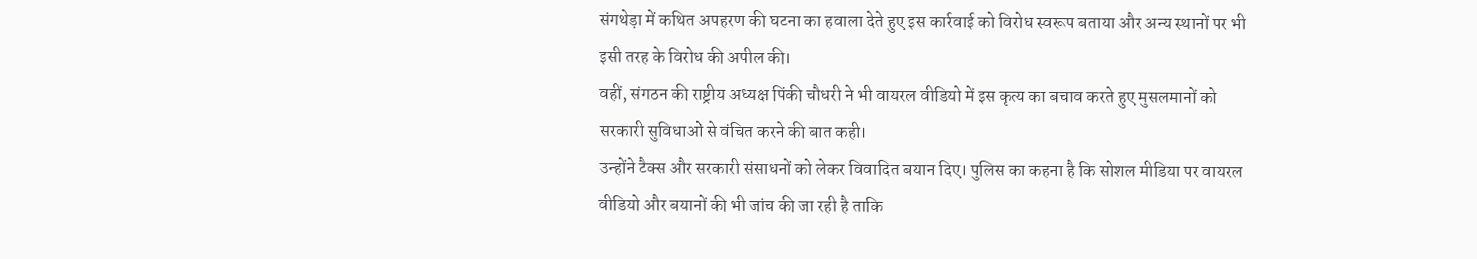संगथेड़ा में कथित अपहरण की घटना का हवाला देते हुए इस कार्रवाई को विरोध स्वरूप बताया और अन्य स्थानों पर भी इसी तरह के विरोध की अपील की।
वहीं, संगठन की राष्ट्रीय अध्यक्ष पिंकी चौधरी ने भी वायरल वीडियो में इस कृत्य का बचाव करते हुए मुसलमानों को सरकारी सुविधाओं से वंचित करने की बात कही।
उन्होंने टैक्स और सरकारी संसाधनों को लेकर विवादित बयान दिए। पुलिस का कहना है कि सोशल मीडिया पर वायरल वीडियो और बयानों की भी जांच की जा रही है ताकि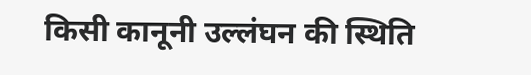किसी कानूनी उल्लंघन की स्थिति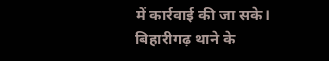में कार्रवाई की जा सके।
बिहारीगढ़ थाने के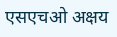एसएचओ अक्षय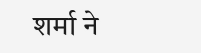शर्मा ने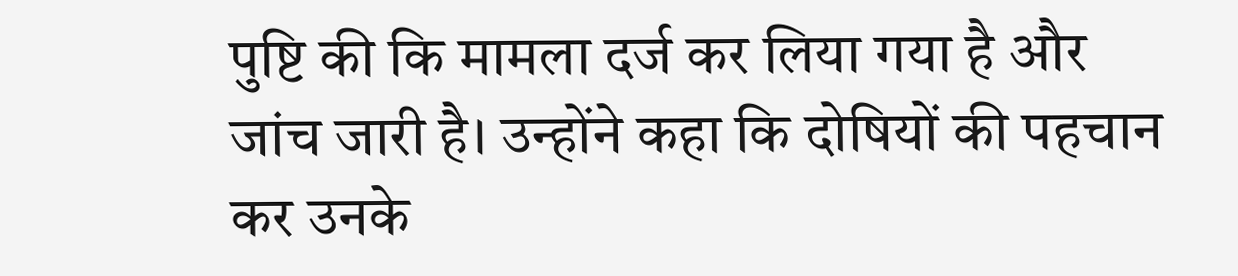पुष्टि की कि मामला दर्ज कर लिया गया है और जांच जारी है। उन्होंने कहा कि दोषियों की पहचान कर उनके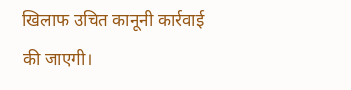खिलाफ उचित कानूनी कार्रवाई की जाएगी।